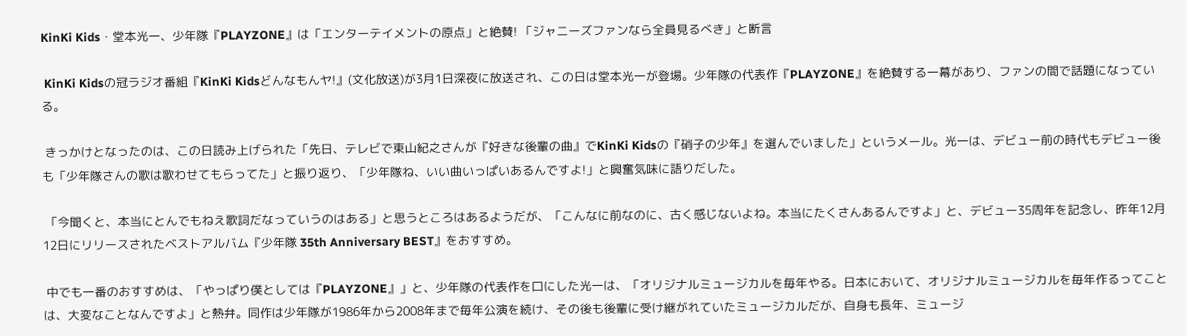KinKi Kids・堂本光一、少年隊『PLAYZONE』は「エンターテイメントの原点」と絶賛! 「ジャニーズファンなら全員見るべき」と断言

 KinKi Kidsの冠ラジオ番組『KinKi Kidsどんなもんヤ!』(文化放送)が3月1日深夜に放送され、この日は堂本光一が登場。少年隊の代表作『PLAYZONE』を絶賛する一幕があり、ファンの間で話題になっている。

 きっかけとなったのは、この日読み上げられた「先日、テレビで東山紀之さんが『好きな後輩の曲』でKinKi Kidsの『硝子の少年』を選んでいました」というメール。光一は、デビュー前の時代もデビュー後も「少年隊さんの歌は歌わせてもらってた」と振り返り、「少年隊ね、いい曲いっぱいあるんですよ!」と興奮気味に語りだした。

 「今聞くと、本当にとんでもねえ歌詞だなっていうのはある」と思うところはあるようだが、「こんなに前なのに、古く感じないよね。本当にたくさんあるんですよ」と、デビュー35周年を記念し、昨年12月12日にリリースされたベストアルバム『少年隊 35th Anniversary BEST』をおすすめ。

 中でも一番のおすすめは、「やっぱり僕としては『PLAYZONE』」と、少年隊の代表作を口にした光一は、「オリジナルミュージカルを毎年やる。日本において、オリジナルミュージカルを毎年作るってことは、大変なことなんですよ」と熱弁。同作は少年隊が1986年から2008年まで毎年公演を続け、その後も後輩に受け継がれていたミュージカルだが、自身も長年、ミュージ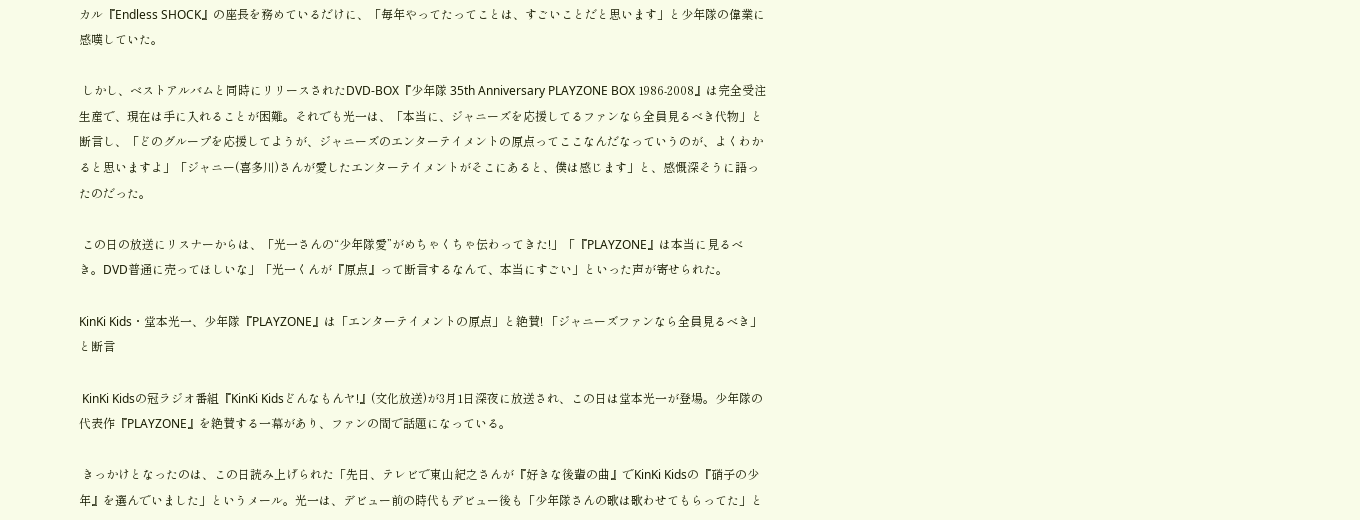カル『Endless SHOCK』の座長を務めているだけに、「毎年やってたってことは、すごいことだと思います」と少年隊の偉業に感嘆していた。

 しかし、ベストアルバムと同時にリリースされたDVD-BOX『少年隊 35th Anniversary PLAYZONE BOX 1986-2008』は完全受注生産で、現在は手に入れることが困難。それでも光一は、「本当に、ジャニーズを応援してるファンなら全員見るべき代物」と断言し、「どのグループを応援してようが、ジャニーズのエンターテイメントの原点ってここなんだなっていうのが、よくわかると思いますよ」「ジャニー(喜多川)さんが愛したエンターテイメントがそこにあると、僕は感じます」と、感慨深そうに語ったのだった。

 この日の放送にリスナーからは、「光一さんの“少年隊愛”がめちゃくちゃ伝わってきた!」「『PLAYZONE』は本当に見るべき。DVD普通に売ってほしいな」「光一くんが『原点』って断言するなんて、本当にすごい」といった声が寄せられた。

KinKi Kids・堂本光一、少年隊『PLAYZONE』は「エンターテイメントの原点」と絶賛! 「ジャニーズファンなら全員見るべき」と断言

 KinKi Kidsの冠ラジオ番組『KinKi Kidsどんなもんヤ!』(文化放送)が3月1日深夜に放送され、この日は堂本光一が登場。少年隊の代表作『PLAYZONE』を絶賛する一幕があり、ファンの間で話題になっている。

 きっかけとなったのは、この日読み上げられた「先日、テレビで東山紀之さんが『好きな後輩の曲』でKinKi Kidsの『硝子の少年』を選んでいました」というメール。光一は、デビュー前の時代もデビュー後も「少年隊さんの歌は歌わせてもらってた」と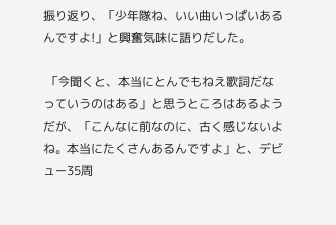振り返り、「少年隊ね、いい曲いっぱいあるんですよ!」と興奮気味に語りだした。

 「今聞くと、本当にとんでもねえ歌詞だなっていうのはある」と思うところはあるようだが、「こんなに前なのに、古く感じないよね。本当にたくさんあるんですよ」と、デビュー35周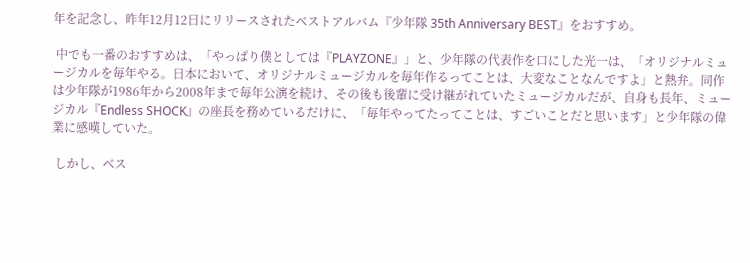年を記念し、昨年12月12日にリリースされたベストアルバム『少年隊 35th Anniversary BEST』をおすすめ。

 中でも一番のおすすめは、「やっぱり僕としては『PLAYZONE』」と、少年隊の代表作を口にした光一は、「オリジナルミュージカルを毎年やる。日本において、オリジナルミュージカルを毎年作るってことは、大変なことなんですよ」と熱弁。同作は少年隊が1986年から2008年まで毎年公演を続け、その後も後輩に受け継がれていたミュージカルだが、自身も長年、ミュージカル『Endless SHOCK』の座長を務めているだけに、「毎年やってたってことは、すごいことだと思います」と少年隊の偉業に感嘆していた。

 しかし、ベス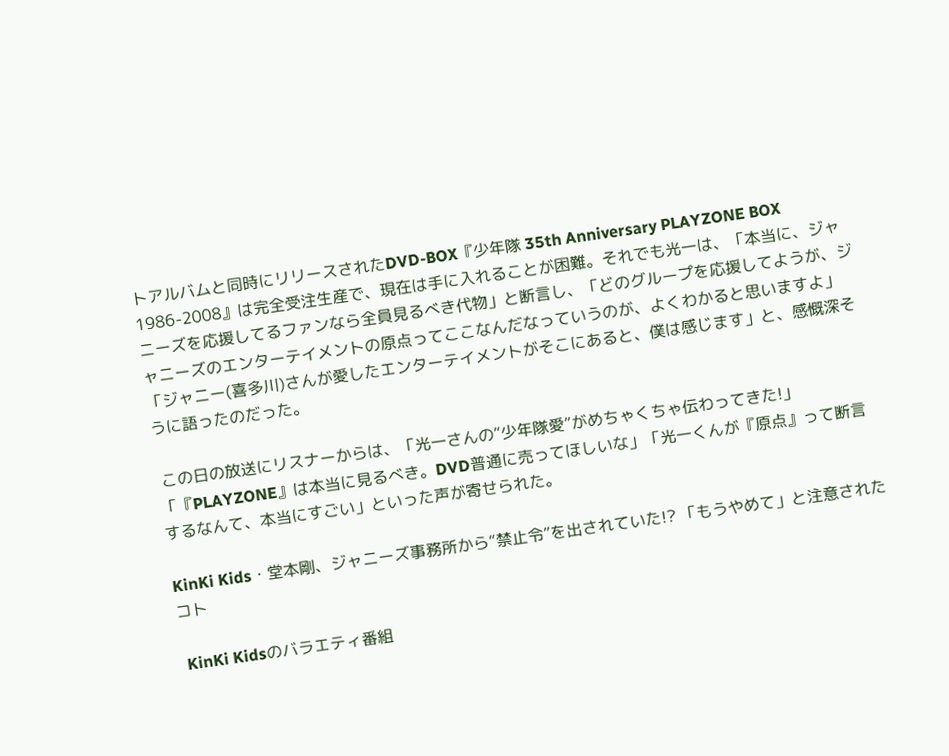トアルバムと同時にリリースされたDVD-BOX『少年隊 35th Anniversary PLAYZONE BOX 1986-2008』は完全受注生産で、現在は手に入れることが困難。それでも光一は、「本当に、ジャニーズを応援してるファンなら全員見るべき代物」と断言し、「どのグループを応援してようが、ジャニーズのエンターテイメントの原点ってここなんだなっていうのが、よくわかると思いますよ」「ジャニー(喜多川)さんが愛したエンターテイメントがそこにあると、僕は感じます」と、感慨深そうに語ったのだった。

 この日の放送にリスナーからは、「光一さんの“少年隊愛”がめちゃくちゃ伝わってきた!」「『PLAYZONE』は本当に見るべき。DVD普通に売ってほしいな」「光一くんが『原点』って断言するなんて、本当にすごい」といった声が寄せられた。

KinKi Kids・堂本剛、ジャニーズ事務所から“禁止令”を出されていた!? 「もうやめて」と注意されたコト

 KinKi Kidsのバラエティ番組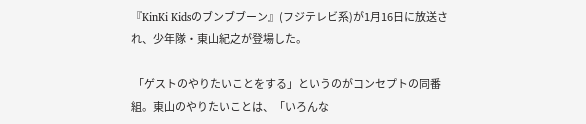『KinKi Kidsのブンブブーン』(フジテレビ系)が1月16日に放送され、少年隊・東山紀之が登場した。

 「ゲストのやりたいことをする」というのがコンセプトの同番組。東山のやりたいことは、「いろんな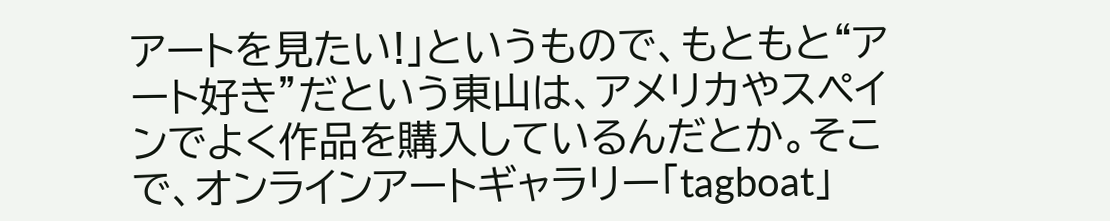アートを見たい!」というもので、もともと“アート好き”だという東山は、アメリカやスペインでよく作品を購入しているんだとか。そこで、オンラインアートギャラリー「tagboat」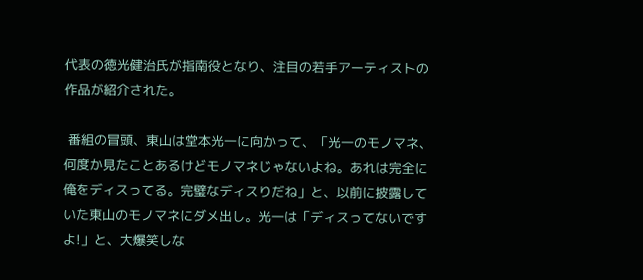代表の徳光健治氏が指南役となり、注目の若手アーティストの作品が紹介された。

 番組の冒頭、東山は堂本光一に向かって、「光一のモノマネ、何度か見たことあるけどモノマネじゃないよね。あれは完全に俺をディスってる。完璧なディスりだね」と、以前に披露していた東山のモノマネにダメ出し。光一は「ディスってないですよ!」と、大爆笑しな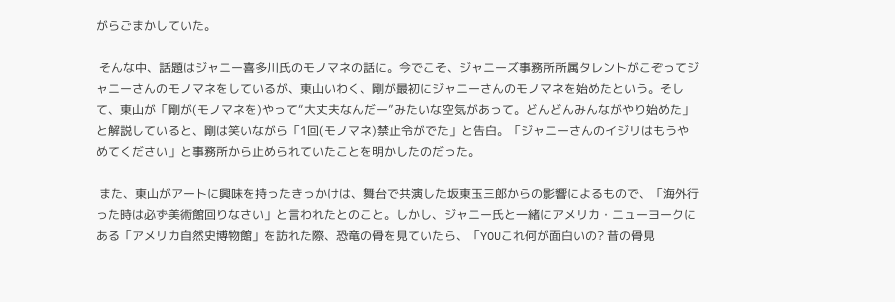がらごまかしていた。

 そんな中、話題はジャニー喜多川氏のモノマネの話に。今でこそ、ジャニーズ事務所所属タレントがこぞってジャニーさんのモノマネをしているが、東山いわく、剛が最初にジャニーさんのモノマネを始めたという。そして、東山が「剛が(モノマネを)やって“大丈夫なんだー”みたいな空気があって。どんどんみんながやり始めた」と解説していると、剛は笑いながら「1回(モノマネ)禁止令がでた」と告白。「ジャニーさんのイジリはもうやめてください」と事務所から止められていたことを明かしたのだった。

 また、東山がアートに興味を持ったきっかけは、舞台で共演した坂東玉三郎からの影響によるもので、「海外行った時は必ず美術館回りなさい」と言われたとのこと。しかし、ジャニー氏と一緒にアメリカ・ニューヨークにある「アメリカ自然史博物館」を訪れた際、恐竜の骨を見ていたら、「YOUこれ何が面白いの? 昔の骨見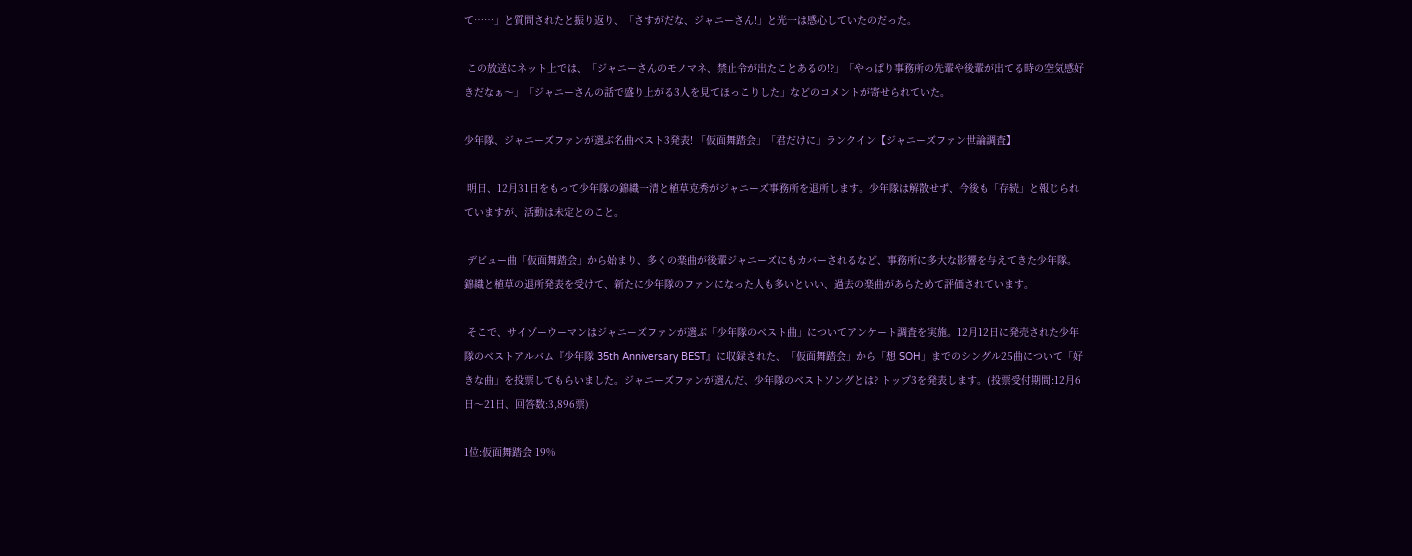て……」と質問されたと振り返り、「さすがだな、ジャニーさん!」と光一は感心していたのだった。

 この放送にネット上では、「ジャニーさんのモノマネ、禁止令が出たことあるの!?」「やっぱり事務所の先輩や後輩が出てる時の空気感好きだなぁ〜」「ジャニーさんの話で盛り上がる3人を見てほっこりした」などのコメントが寄せられていた。

少年隊、ジャニーズファンが選ぶ名曲ベスト3発表! 「仮面舞踏会」「君だけに」ランクイン【ジャニーズファン世論調査】

 明日、12月31日をもって少年隊の錦織一清と植草克秀がジャニーズ事務所を退所します。少年隊は解散せず、今後も「存続」と報じられていますが、活動は未定とのこと。

 デビュー曲「仮面舞踏会」から始まり、多くの楽曲が後輩ジャニーズにもカバーされるなど、事務所に多大な影響を与えてきた少年隊。錦織と植草の退所発表を受けて、新たに少年隊のファンになった人も多いといい、過去の楽曲があらためて評価されています。

 そこで、サイゾーウーマンはジャニーズファンが選ぶ「少年隊のベスト曲」についてアンケート調査を実施。12月12日に発売された少年隊のベストアルバム『少年隊 35th Anniversary BEST』に収録された、「仮面舞踏会」から「想 SOH」までのシングル25曲について「好きな曲」を投票してもらいました。ジャニーズファンが選んだ、少年隊のベストソングとは? トップ3を発表します。(投票受付期間:12月6日〜21日、回答数:3,896票)

1位:仮面舞踏会 19%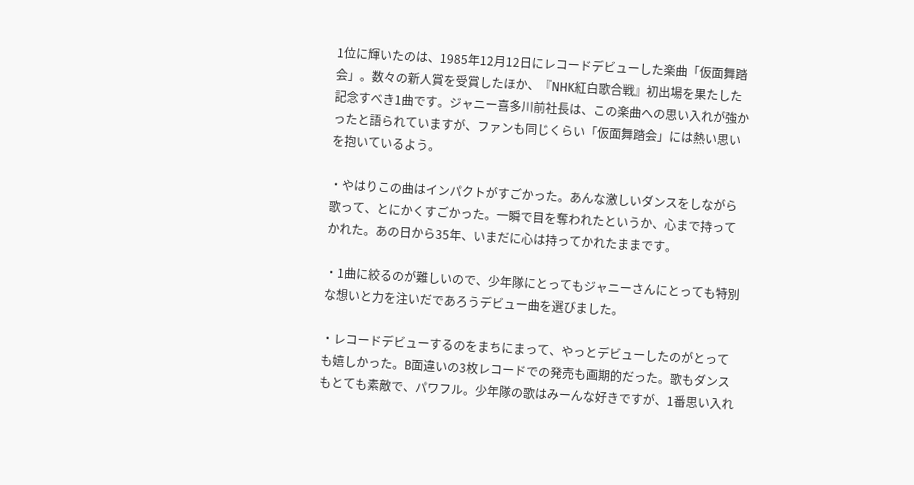1位に輝いたのは、1985年12月12日にレコードデビューした楽曲「仮面舞踏会」。数々の新人賞を受賞したほか、『NHK紅白歌合戦』初出場を果たした記念すべき1曲です。ジャニー喜多川前社長は、この楽曲への思い入れが強かったと語られていますが、ファンも同じくらい「仮面舞踏会」には熱い思いを抱いているよう。

・やはりこの曲はインパクトがすごかった。あんな激しいダンスをしながら歌って、とにかくすごかった。一瞬で目を奪われたというか、心まで持ってかれた。あの日から35年、いまだに心は持ってかれたままです。

・1曲に絞るのが難しいので、少年隊にとってもジャニーさんにとっても特別な想いと力を注いだであろうデビュー曲を選びました。

・レコードデビューするのをまちにまって、やっとデビューしたのがとっても嬉しかった。B面違いの3枚レコードでの発売も画期的だった。歌もダンスもとても素敵で、パワフル。少年隊の歌はみーんな好きですが、1番思い入れ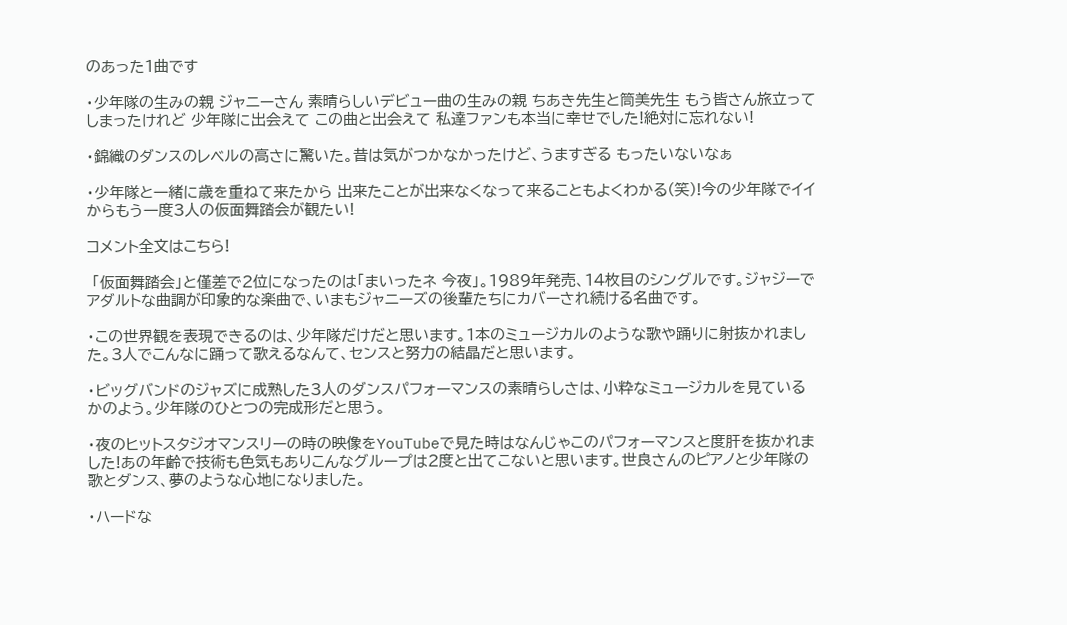のあった1曲です

・少年隊の生みの親 ジャニーさん 素晴らしいデビュー曲の生みの親 ちあき先生と筒美先生 もう皆さん旅立ってしまったけれど 少年隊に出会えて この曲と出会えて 私達ファンも本当に幸せでした!絶対に忘れない!

・錦織のダンスのレベルの高さに驚いた。昔は気がつかなかったけど、うますぎる もったいないなぁ

・少年隊と一緒に歳を重ねて来たから 出来たことが出来なくなって来ることもよくわかる(笑)!今の少年隊でイイからもう一度3人の仮面舞踏会が観たい!

コメント全文はこちら!

 「仮面舞踏会」と僅差で2位になったのは「まいったネ 今夜」。1989年発売、14枚目のシングルです。ジャジーでアダルトな曲調が印象的な楽曲で、いまもジャニーズの後輩たちにカバーされ続ける名曲です。

・この世界観を表現できるのは、少年隊だけだと思います。1本のミュージカルのような歌や踊りに射抜かれました。3人でこんなに踊って歌えるなんて、センスと努力の結晶だと思います。

・ビッグバンドのジャズに成熟した3人のダンスパフォーマンスの素晴らしさは、小粋なミュージカルを見ているかのよう。少年隊のひとつの完成形だと思う。

・夜のヒットスタジオマンスリーの時の映像をYouTubeで見た時はなんじゃこのパフォーマンスと度肝を抜かれました!あの年齢で技術も色気もありこんなグループは2度と出てこないと思います。世良さんのピアノと少年隊の歌とダンス、夢のような心地になりました。

・ハードな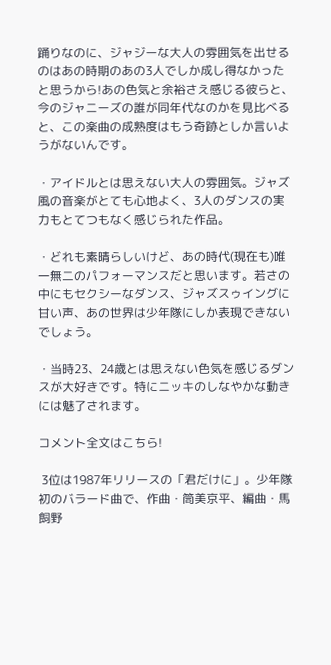踊りなのに、ジャジーな大人の雰囲気を出せるのはあの時期のあの3人でしか成し得なかったと思うから!あの色気と余裕さえ感じる彼らと、今のジャニーズの誰が同年代なのかを見比べると、この楽曲の成熟度はもう奇跡としか言いようがないんです。

・アイドルとは思えない大人の雰囲気。ジャズ風の音楽がとても心地よく、3人のダンスの実力もとてつもなく感じられた作品。

・どれも素晴らしいけど、あの時代(現在も)唯一無二のパフォーマンスだと思います。若さの中にもセクシーなダンス、ジャズスゥイングに甘い声、あの世界は少年隊にしか表現できないでしょう。

・当時23、24歳とは思えない色気を感じるダンスが大好きです。特にニッキのしなやかな動きには魅了されます。

コメント全文はこちら!

 3位は1987年リリースの「君だけに」。少年隊初のバラード曲で、作曲・筒美京平、編曲・馬飼野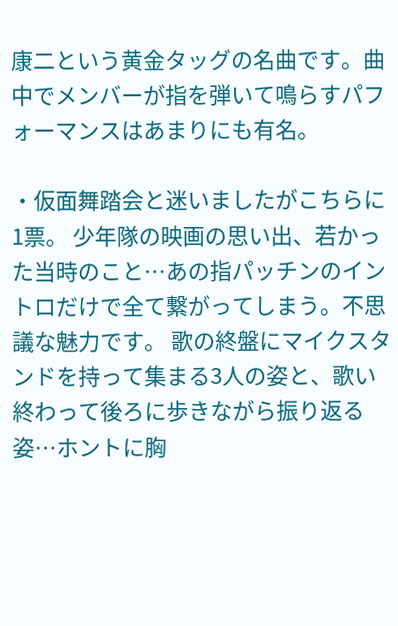康二という黄金タッグの名曲です。曲中でメンバーが指を弾いて鳴らすパフォーマンスはあまりにも有名。

・仮面舞踏会と迷いましたがこちらに1票。 少年隊の映画の思い出、若かった当時のこと…あの指パッチンのイントロだけで全て繋がってしまう。不思議な魅力です。 歌の終盤にマイクスタンドを持って集まる3人の姿と、歌い終わって後ろに歩きながら振り返る姿…ホントに胸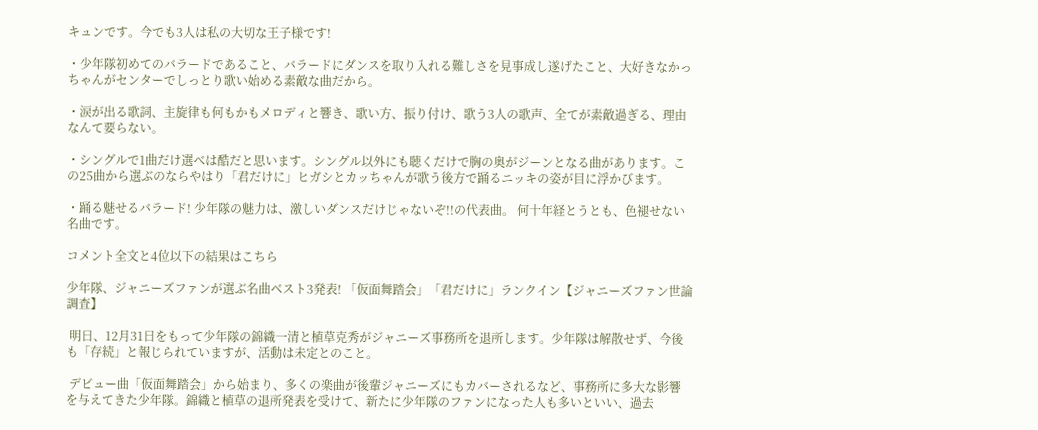キュンです。今でも3人は私の大切な王子様です!

・少年隊初めてのバラードであること、バラードにダンスを取り入れる難しさを見事成し遂げたこと、大好きなかっちゃんがセンターでしっとり歌い始める素敵な曲だから。

・涙が出る歌詞、主旋律も何もかもメロディと響き、歌い方、振り付け、歌う3人の歌声、全てが素敵過ぎる、理由なんて要らない。

・シングルで1曲だけ選べは酷だと思います。シングル以外にも聴くだけで胸の奥がジーンとなる曲があります。この25曲から選ぶのならやはり「君だけに」ヒガシとカッちゃんが歌う後方で踊るニッキの姿が目に浮かびます。

・踊る魅せるバラード! 少年隊の魅力は、激しいダンスだけじゃないぞ!!の代表曲。 何十年経とうとも、色褪せない名曲です。

コメント全文と4位以下の結果はこちら

少年隊、ジャニーズファンが選ぶ名曲ベスト3発表! 「仮面舞踏会」「君だけに」ランクイン【ジャニーズファン世論調査】

 明日、12月31日をもって少年隊の錦織一清と植草克秀がジャニーズ事務所を退所します。少年隊は解散せず、今後も「存続」と報じられていますが、活動は未定とのこと。

 デビュー曲「仮面舞踏会」から始まり、多くの楽曲が後輩ジャニーズにもカバーされるなど、事務所に多大な影響を与えてきた少年隊。錦織と植草の退所発表を受けて、新たに少年隊のファンになった人も多いといい、過去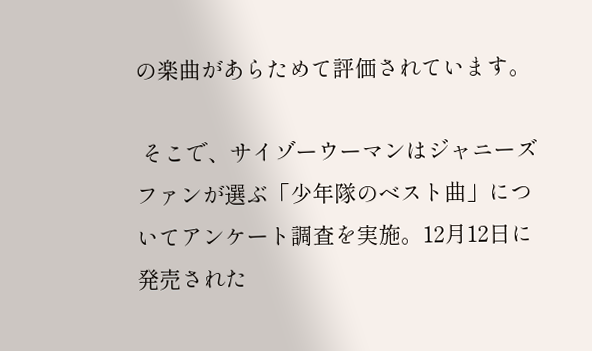の楽曲があらためて評価されています。

 そこで、サイゾーウーマンはジャニーズファンが選ぶ「少年隊のベスト曲」についてアンケート調査を実施。12月12日に発売された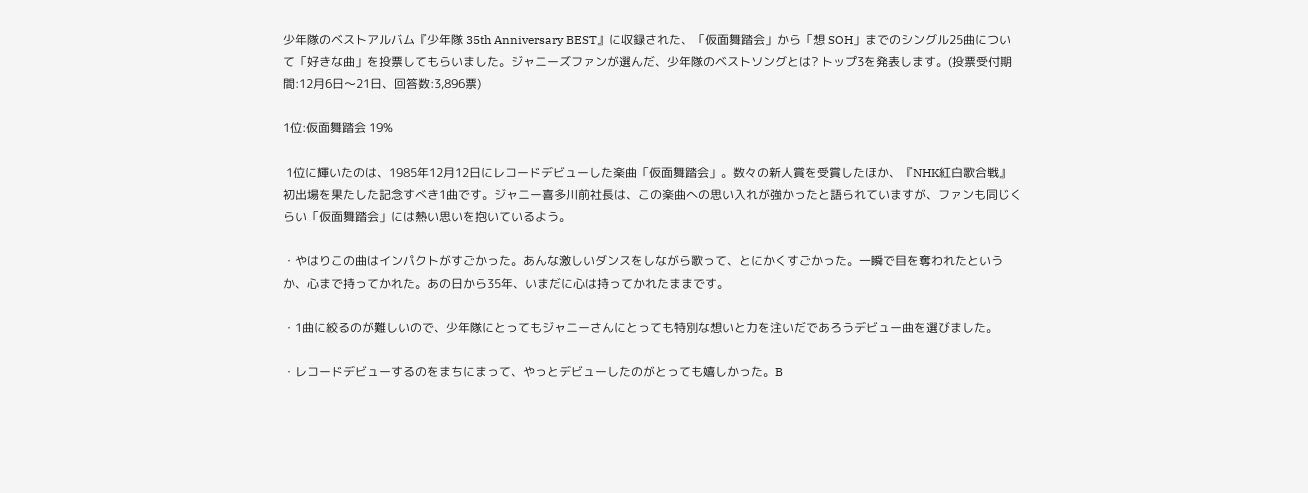少年隊のベストアルバム『少年隊 35th Anniversary BEST』に収録された、「仮面舞踏会」から「想 SOH」までのシングル25曲について「好きな曲」を投票してもらいました。ジャニーズファンが選んだ、少年隊のベストソングとは? トップ3を発表します。(投票受付期間:12月6日〜21日、回答数:3,896票)

1位:仮面舞踏会 19%

 1位に輝いたのは、1985年12月12日にレコードデビューした楽曲「仮面舞踏会」。数々の新人賞を受賞したほか、『NHK紅白歌合戦』初出場を果たした記念すべき1曲です。ジャニー喜多川前社長は、この楽曲への思い入れが強かったと語られていますが、ファンも同じくらい「仮面舞踏会」には熱い思いを抱いているよう。

・やはりこの曲はインパクトがすごかった。あんな激しいダンスをしながら歌って、とにかくすごかった。一瞬で目を奪われたというか、心まで持ってかれた。あの日から35年、いまだに心は持ってかれたままです。

・1曲に絞るのが難しいので、少年隊にとってもジャニーさんにとっても特別な想いと力を注いだであろうデビュー曲を選びました。

・レコードデビューするのをまちにまって、やっとデビューしたのがとっても嬉しかった。B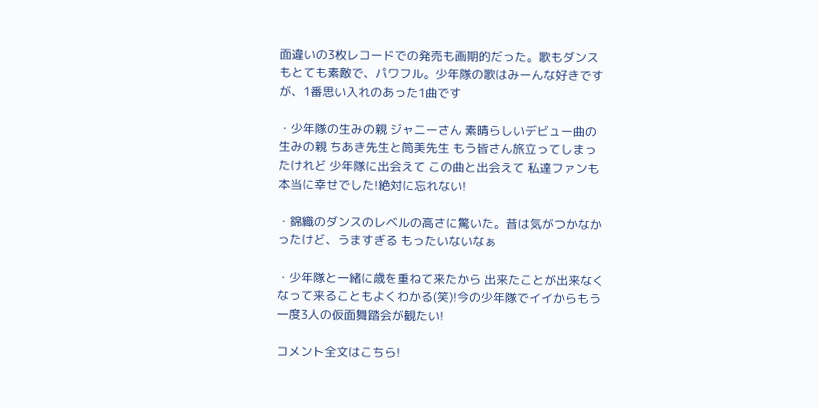面違いの3枚レコードでの発売も画期的だった。歌もダンスもとても素敵で、パワフル。少年隊の歌はみーんな好きですが、1番思い入れのあった1曲です

・少年隊の生みの親 ジャニーさん 素晴らしいデビュー曲の生みの親 ちあき先生と筒美先生 もう皆さん旅立ってしまったけれど 少年隊に出会えて この曲と出会えて 私達ファンも本当に幸せでした!絶対に忘れない!

・錦織のダンスのレベルの高さに驚いた。昔は気がつかなかったけど、うますぎる もったいないなぁ

・少年隊と一緒に歳を重ねて来たから 出来たことが出来なくなって来ることもよくわかる(笑)!今の少年隊でイイからもう一度3人の仮面舞踏会が観たい!

コメント全文はこちら!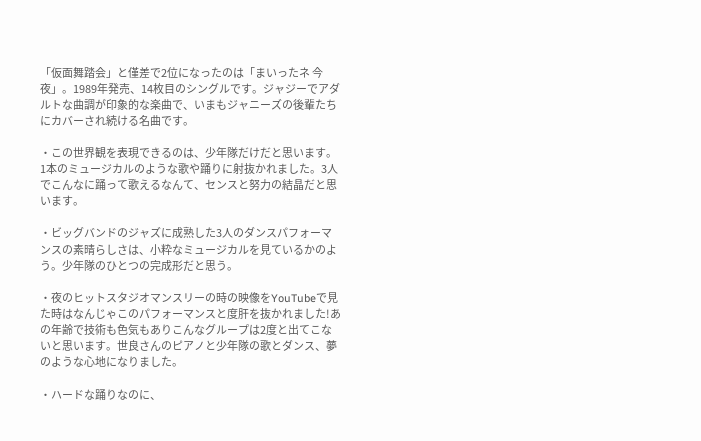「仮面舞踏会」と僅差で2位になったのは「まいったネ 今夜」。1989年発売、14枚目のシングルです。ジャジーでアダルトな曲調が印象的な楽曲で、いまもジャニーズの後輩たちにカバーされ続ける名曲です。

・この世界観を表現できるのは、少年隊だけだと思います。1本のミュージカルのような歌や踊りに射抜かれました。3人でこんなに踊って歌えるなんて、センスと努力の結晶だと思います。

・ビッグバンドのジャズに成熟した3人のダンスパフォーマンスの素晴らしさは、小粋なミュージカルを見ているかのよう。少年隊のひとつの完成形だと思う。

・夜のヒットスタジオマンスリーの時の映像をYouTubeで見た時はなんじゃこのパフォーマンスと度肝を抜かれました!あの年齢で技術も色気もありこんなグループは2度と出てこないと思います。世良さんのピアノと少年隊の歌とダンス、夢のような心地になりました。

・ハードな踊りなのに、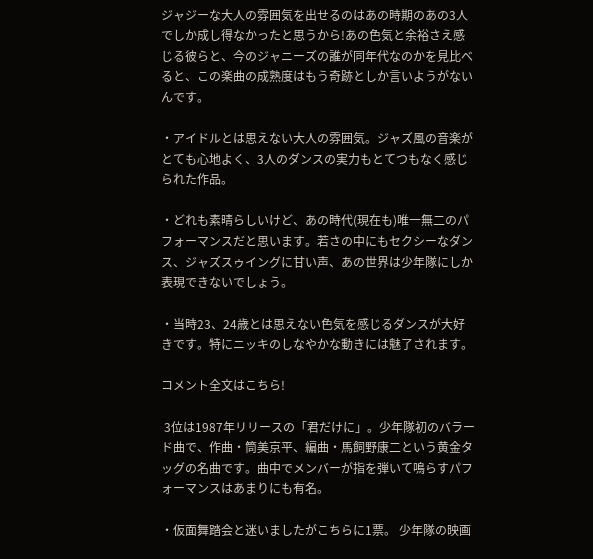ジャジーな大人の雰囲気を出せるのはあの時期のあの3人でしか成し得なかったと思うから!あの色気と余裕さえ感じる彼らと、今のジャニーズの誰が同年代なのかを見比べると、この楽曲の成熟度はもう奇跡としか言いようがないんです。

・アイドルとは思えない大人の雰囲気。ジャズ風の音楽がとても心地よく、3人のダンスの実力もとてつもなく感じられた作品。

・どれも素晴らしいけど、あの時代(現在も)唯一無二のパフォーマンスだと思います。若さの中にもセクシーなダンス、ジャズスゥイングに甘い声、あの世界は少年隊にしか表現できないでしょう。

・当時23、24歳とは思えない色気を感じるダンスが大好きです。特にニッキのしなやかな動きには魅了されます。

コメント全文はこちら!

 3位は1987年リリースの「君だけに」。少年隊初のバラード曲で、作曲・筒美京平、編曲・馬飼野康二という黄金タッグの名曲です。曲中でメンバーが指を弾いて鳴らすパフォーマンスはあまりにも有名。

・仮面舞踏会と迷いましたがこちらに1票。 少年隊の映画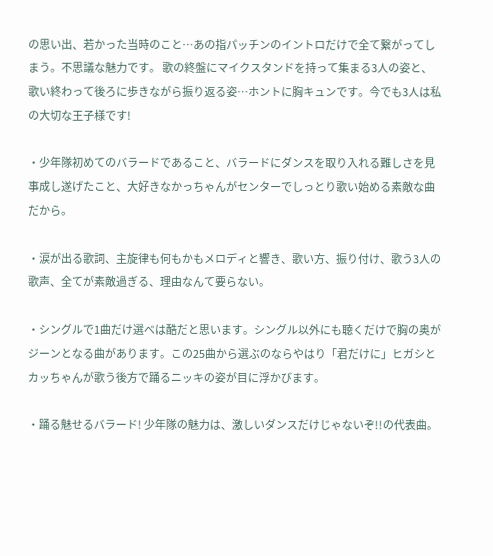の思い出、若かった当時のこと…あの指パッチンのイントロだけで全て繋がってしまう。不思議な魅力です。 歌の終盤にマイクスタンドを持って集まる3人の姿と、歌い終わって後ろに歩きながら振り返る姿…ホントに胸キュンです。今でも3人は私の大切な王子様です!

・少年隊初めてのバラードであること、バラードにダンスを取り入れる難しさを見事成し遂げたこと、大好きなかっちゃんがセンターでしっとり歌い始める素敵な曲だから。

・涙が出る歌詞、主旋律も何もかもメロディと響き、歌い方、振り付け、歌う3人の歌声、全てが素敵過ぎる、理由なんて要らない。

・シングルで1曲だけ選べは酷だと思います。シングル以外にも聴くだけで胸の奥がジーンとなる曲があります。この25曲から選ぶのならやはり「君だけに」ヒガシとカッちゃんが歌う後方で踊るニッキの姿が目に浮かびます。

・踊る魅せるバラード! 少年隊の魅力は、激しいダンスだけじゃないぞ!!の代表曲。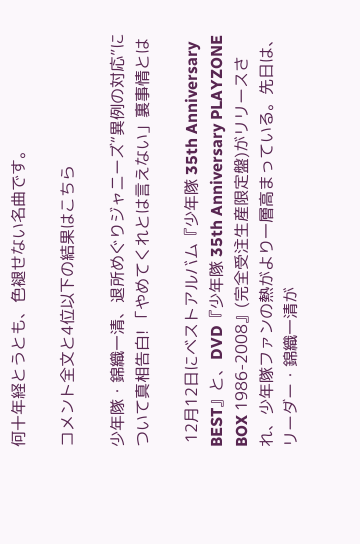何十年経とうとも、色褪せない名曲です。

コメント全文と4位以下の結果はこちら

少年隊・錦織一清、退所めぐりジャニーズ“異例の対応”について真相告白! 「やめてくれとは言えない」裏事情とは

 12月12日にベストアルバム『少年隊 35th Anniversary BEST』と、DVD『少年隊 35th Anniversary PLAYZONE BOX 1986-2008』(完全受注生産限定盤)がリリースされ、少年隊ファンの熱がより一層高まっている。先日は、リーダー・錦織一清が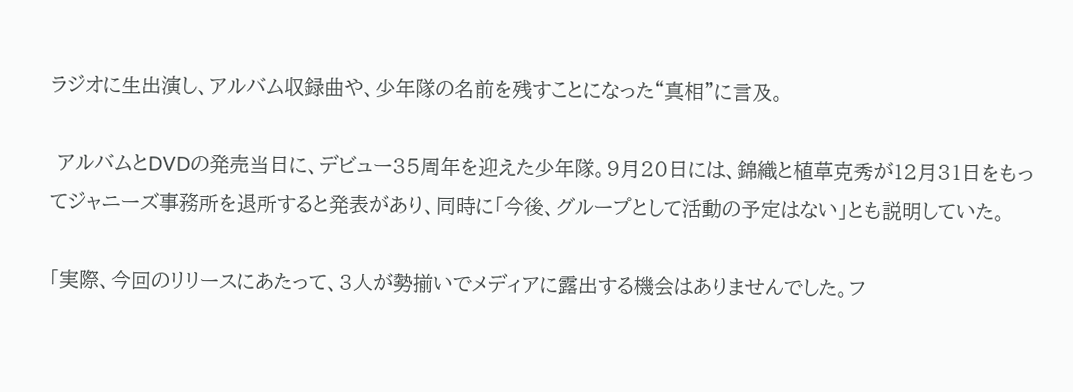ラジオに生出演し、アルバム収録曲や、少年隊の名前を残すことになった“真相”に言及。

 アルバムとDVDの発売当日に、デビュー35周年を迎えた少年隊。9月20日には、錦織と植草克秀が12月31日をもってジャニーズ事務所を退所すると発表があり、同時に「今後、グループとして活動の予定はない」とも説明していた。

「実際、今回のリリースにあたって、3人が勢揃いでメディアに露出する機会はありませんでした。フ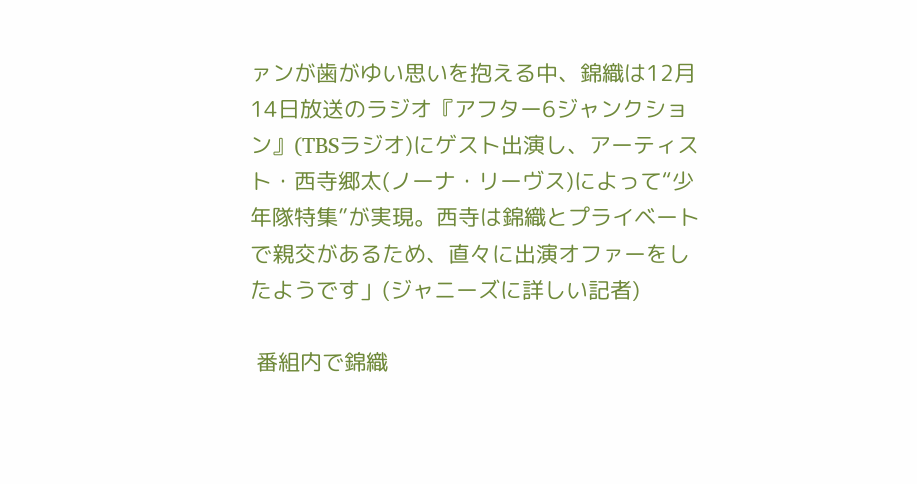ァンが歯がゆい思いを抱える中、錦織は12月14日放送のラジオ『アフター6ジャンクション』(TBSラジオ)にゲスト出演し、アーティスト・西寺郷太(ノーナ・リーヴス)によって“少年隊特集”が実現。西寺は錦織とプライベートで親交があるため、直々に出演オファーをしたようです」(ジャニーズに詳しい記者)

 番組内で錦織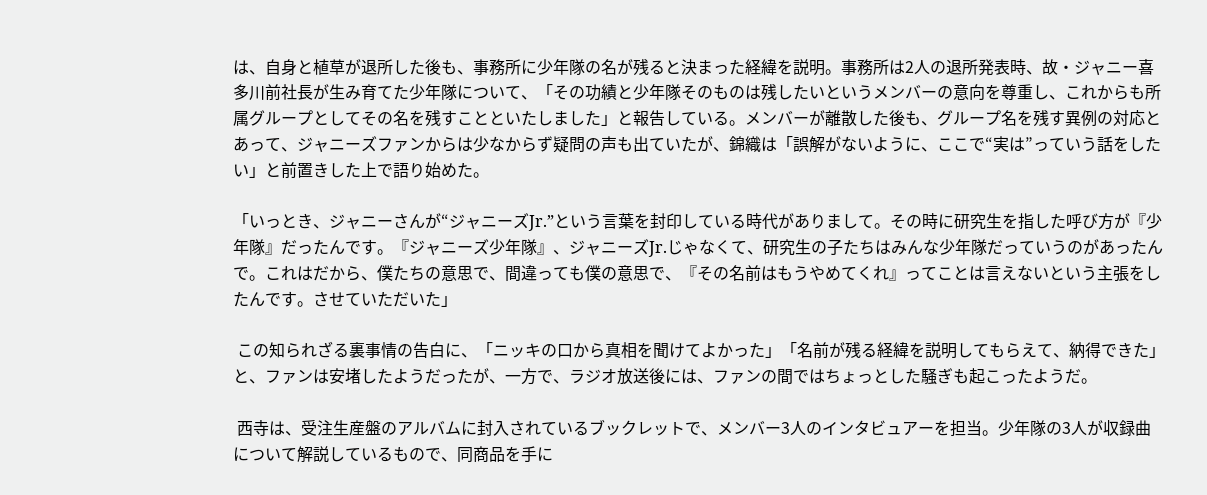は、自身と植草が退所した後も、事務所に少年隊の名が残ると決まった経緯を説明。事務所は2人の退所発表時、故・ジャニー喜多川前社長が生み育てた少年隊について、「その功績と少年隊そのものは残したいというメンバーの意向を尊重し、これからも所属グループとしてその名を残すことといたしました」と報告している。メンバーが離散した後も、グループ名を残す異例の対応とあって、ジャニーズファンからは少なからず疑問の声も出ていたが、錦織は「誤解がないように、ここで“実は”っていう話をしたい」と前置きした上で語り始めた。

「いっとき、ジャニーさんが“ジャニーズJr.”という言葉を封印している時代がありまして。その時に研究生を指した呼び方が『少年隊』だったんです。『ジャニーズ少年隊』、ジャニーズJr.じゃなくて、研究生の子たちはみんな少年隊だっていうのがあったんで。これはだから、僕たちの意思で、間違っても僕の意思で、『その名前はもうやめてくれ』ってことは言えないという主張をしたんです。させていただいた」

 この知られざる裏事情の告白に、「ニッキの口から真相を聞けてよかった」「名前が残る経緯を説明してもらえて、納得できた」と、ファンは安堵したようだったが、一方で、ラジオ放送後には、ファンの間ではちょっとした騒ぎも起こったようだ。

 西寺は、受注生産盤のアルバムに封入されているブックレットで、メンバー3人のインタビュアーを担当。少年隊の3人が収録曲について解説しているもので、同商品を手に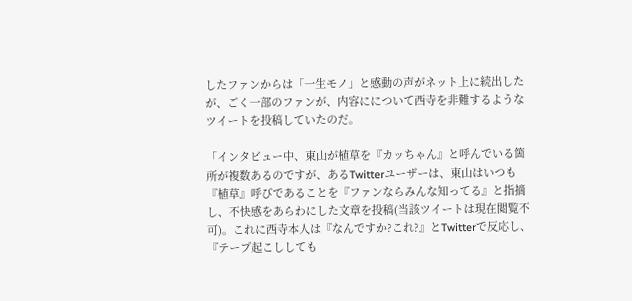したファンからは「一生モノ」と感動の声がネット上に続出したが、ごく一部のファンが、内容にについて西寺を非難するようなツイートを投稿していたのだ。

「インタビュー中、東山が植草を『カッちゃん』と呼んでいる箇所が複数あるのですが、あるTwitterユーザーは、東山はいつも『植草』呼びであることを『ファンならみんな知ってる』と指摘し、不快感をあらわにした文章を投稿(当該ツイートは現在閲覧不可)。これに西寺本人は『なんですか?これ?』とTwitterで反応し、『テープ起こししても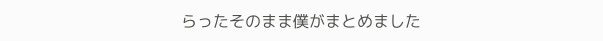らったそのまま僕がまとめました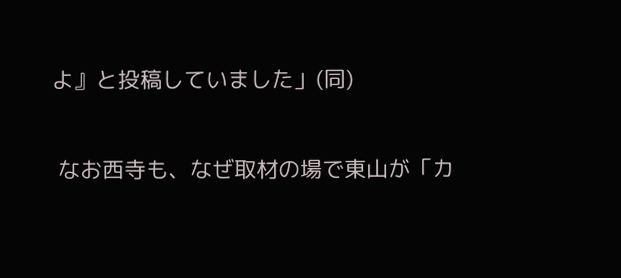よ』と投稿していました」(同)

 なお西寺も、なぜ取材の場で東山が「カ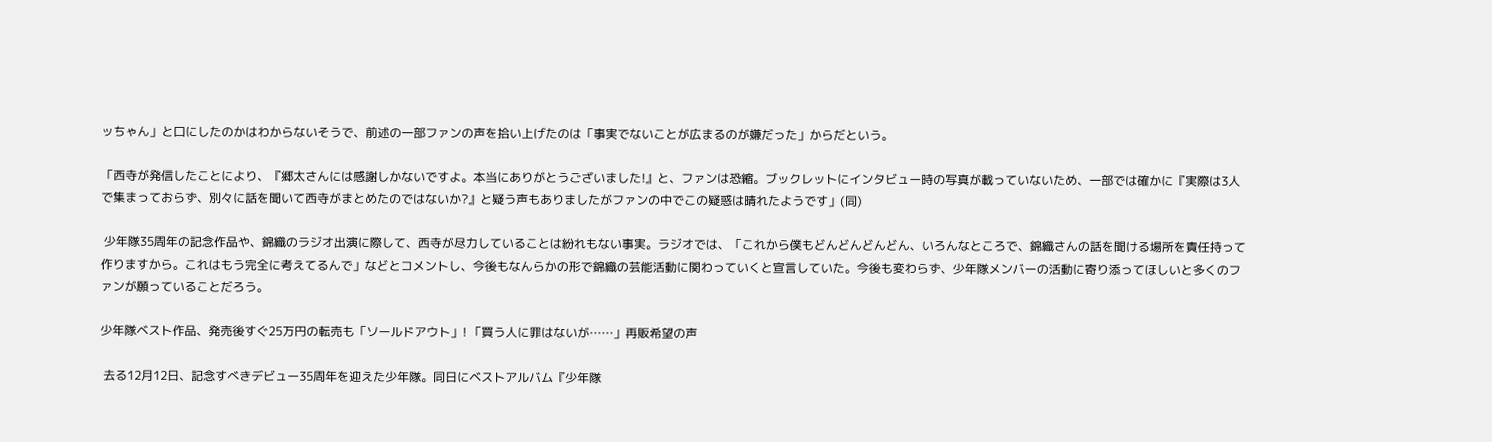ッちゃん」と口にしたのかはわからないそうで、前述の一部ファンの声を拾い上げたのは「事実でないことが広まるのが嫌だった」からだという。

「西寺が発信したことにより、『郷太さんには感謝しかないですよ。本当にありがとうございました!』と、ファンは恐縮。ブックレットにインタビュー時の写真が載っていないため、一部では確かに『実際は3人で集まっておらず、別々に話を聞いて西寺がまとめたのではないか?』と疑う声もありましたがファンの中でこの疑惑は晴れたようです」(同)

 少年隊35周年の記念作品や、錦織のラジオ出演に際して、西寺が尽力していることは紛れもない事実。ラジオでは、「これから僕もどんどんどんどん、いろんなところで、錦織さんの話を聞ける場所を責任持って作りますから。これはもう完全に考えてるんで」などとコメントし、今後もなんらかの形で錦織の芸能活動に関わっていくと宣言していた。今後も変わらず、少年隊メンバーの活動に寄り添ってほしいと多くのファンが願っていることだろう。

少年隊ベスト作品、発売後すぐ25万円の転売も「ソールドアウト」! 「買う人に罪はないが……」再販希望の声

 去る12月12日、記念すべきデビュー35周年を迎えた少年隊。同日にベストアルバム『少年隊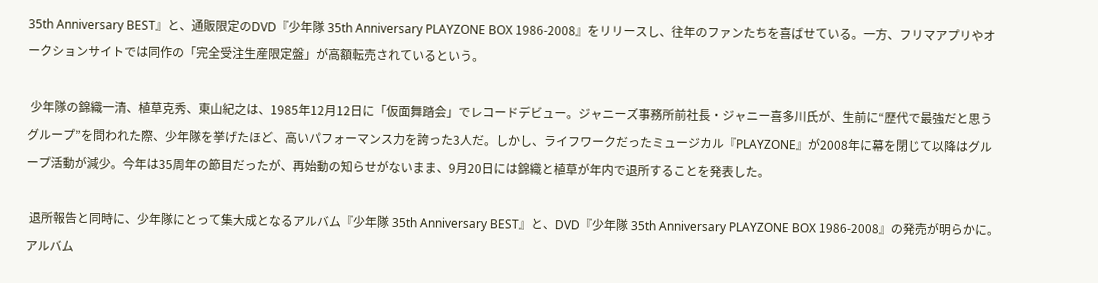35th Anniversary BEST』と、通販限定のDVD『少年隊 35th Anniversary PLAYZONE BOX 1986-2008』をリリースし、往年のファンたちを喜ばせている。一方、フリマアプリやオークションサイトでは同作の「完全受注生産限定盤」が高額転売されているという。

 少年隊の錦織一清、植草克秀、東山紀之は、1985年12月12日に「仮面舞踏会」でレコードデビュー。ジャニーズ事務所前社長・ジャニー喜多川氏が、生前に“歴代で最強だと思うグループ”を問われた際、少年隊を挙げたほど、高いパフォーマンス力を誇った3人だ。しかし、ライフワークだったミュージカル『PLAYZONE』が2008年に幕を閉じて以降はグループ活動が減少。今年は35周年の節目だったが、再始動の知らせがないまま、9月20日には錦織と植草が年内で退所することを発表した。

 退所報告と同時に、少年隊にとって集大成となるアルバム『少年隊 35th Anniversary BEST』と、DVD『少年隊 35th Anniversary PLAYZONE BOX 1986-2008』の発売が明らかに。アルバム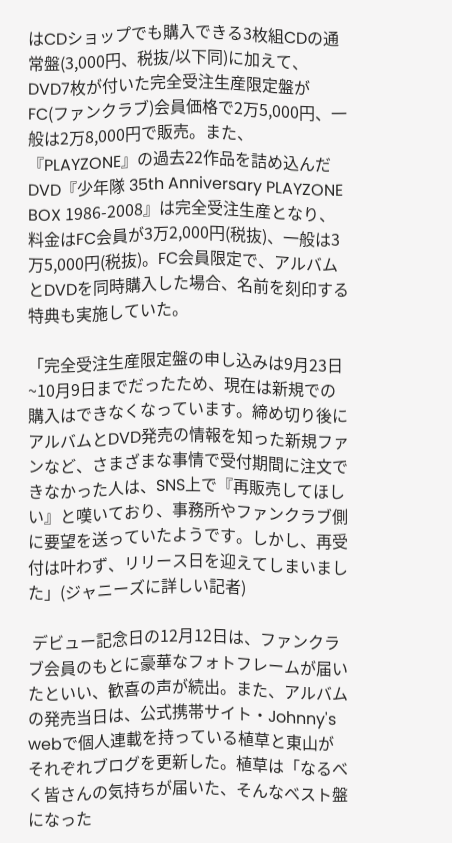はCDショップでも購入できる3枚組CDの通常盤(3,000円、税抜/以下同)に加えて、DVD7枚が付いた完全受注生産限定盤がFC(ファンクラブ)会員価格で2万5,000円、一般は2万8,000円で販売。また、『PLAYZONE』の過去22作品を詰め込んだDVD『少年隊 35th Anniversary PLAYZONE BOX 1986-2008』は完全受注生産となり、料金はFC会員が3万2,000円(税抜)、一般は3万5,000円(税抜)。FC会員限定で、アルバムとDVDを同時購入した場合、名前を刻印する特典も実施していた。

「完全受注生産限定盤の申し込みは9月23日~10月9日までだったため、現在は新規での購入はできなくなっています。締め切り後にアルバムとDVD発売の情報を知った新規ファンなど、さまざまな事情で受付期間に注文できなかった人は、SNS上で『再販売してほしい』と嘆いており、事務所やファンクラブ側に要望を送っていたようです。しかし、再受付は叶わず、リリース日を迎えてしまいました」(ジャニーズに詳しい記者)

 デビュー記念日の12月12日は、ファンクラブ会員のもとに豪華なフォトフレームが届いたといい、歓喜の声が続出。また、アルバムの発売当日は、公式携帯サイト・Johnny's webで個人連載を持っている植草と東山がそれぞれブログを更新した。植草は「なるべく皆さんの気持ちが届いた、そんなベスト盤になった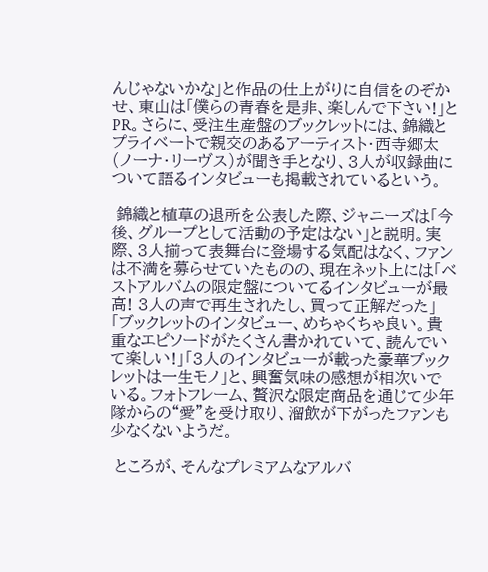んじゃないかな」と作品の仕上がりに自信をのぞかせ、東山は「僕らの青春を是非、楽しんで下さい!」とPR。さらに、受注生産盤のブックレットには、錦織とプライベートで親交のあるアーティスト・西寺郷太(ノーナ・リーヴス)が聞き手となり、3人が収録曲について語るインタビューも掲載されているという。

 錦織と植草の退所を公表した際、ジャニーズは「今後、グループとして活動の予定はない」と説明。実際、3人揃って表舞台に登場する気配はなく、ファンは不満を募らせていたものの、現在ネット上には「ベストアルバムの限定盤についてるインタビューが最高! 3人の声で再生されたし、買って正解だった」「ブックレットのインタビュー、めちゃくちゃ良い。貴重なエピソードがたくさん書かれていて、読んでいて楽しい!」「3人のインタビューが載った豪華ブックレットは一生モノ」と、興奮気味の感想が相次いでいる。フォトフレーム、贅沢な限定商品を通じて少年隊からの“愛”を受け取り、溜飲が下がったファンも少なくないようだ。

 ところが、そんなプレミアムなアルバ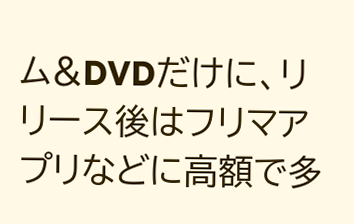ム&DVDだけに、リリース後はフリマアプリなどに高額で多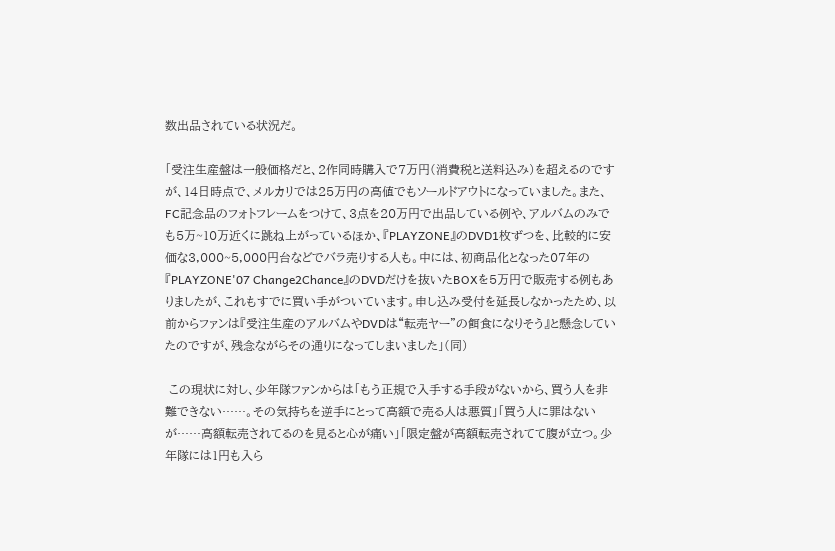数出品されている状況だ。

「受注生産盤は一般価格だと、2作同時購入で7万円(消費税と送料込み)を超えるのですが、14日時点で、メルカリでは25万円の高値でもソールドアウトになっていました。また、FC記念品のフォトフレームをつけて、3点を20万円で出品している例や、アルバムのみでも5万~10万近くに跳ね上がっているほか、『PLAYZONE』のDVD1枚ずつを、比較的に安価な3,000~5,000円台などでバラ売りする人も。中には、初商品化となった07年の『PLAYZONE'07 Change2Chance』のDVDだけを抜いたBOXを5万円で販売する例もありましたが、これもすでに買い手がついています。申し込み受付を延長しなかったため、以前からファンは『受注生産のアルバムやDVDは“転売ヤー”の餌食になりそう』と懸念していたのですが、残念ながらその通りになってしまいました」(同)

 この現状に対し、少年隊ファンからは「もう正規で入手する手段がないから、買う人を非難できない……。その気持ちを逆手にとって高額で売る人は悪質」「買う人に罪はないが……高額転売されてるのを見ると心が痛い」「限定盤が高額転売されてて腹が立つ。少年隊には1円も入ら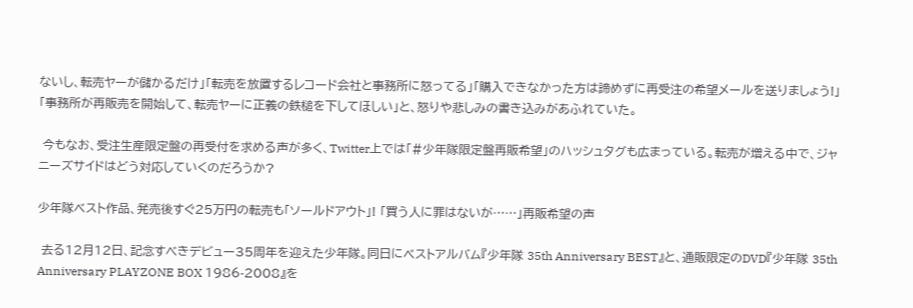ないし、転売ヤーが儲かるだけ」「転売を放置するレコード会社と事務所に怒ってる」「購入できなかった方は諦めずに再受注の希望メールを送りましょう!」「事務所が再販売を開始して、転売ヤーに正義の鉄槌を下してほしい」と、怒りや悲しみの書き込みがあふれていた。

 今もなお、受注生産限定盤の再受付を求める声が多く、Twitter上では「#少年隊限定盤再販希望」のハッシュタグも広まっている。転売が増える中で、ジャニーズサイドはどう対応していくのだろうか?

少年隊ベスト作品、発売後すぐ25万円の転売も「ソールドアウト」! 「買う人に罪はないが……」再販希望の声

 去る12月12日、記念すべきデビュー35周年を迎えた少年隊。同日にベストアルバム『少年隊 35th Anniversary BEST』と、通販限定のDVD『少年隊 35th Anniversary PLAYZONE BOX 1986-2008』を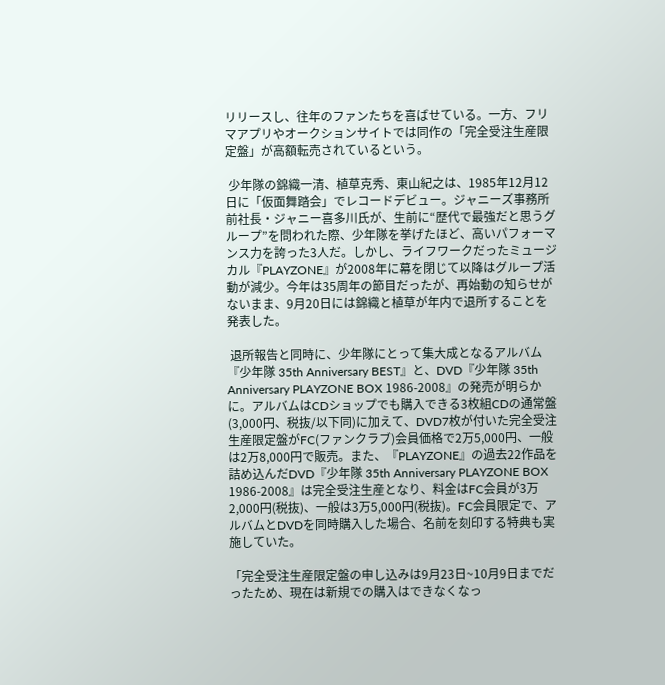リリースし、往年のファンたちを喜ばせている。一方、フリマアプリやオークションサイトでは同作の「完全受注生産限定盤」が高額転売されているという。

 少年隊の錦織一清、植草克秀、東山紀之は、1985年12月12日に「仮面舞踏会」でレコードデビュー。ジャニーズ事務所前社長・ジャニー喜多川氏が、生前に“歴代で最強だと思うグループ”を問われた際、少年隊を挙げたほど、高いパフォーマンス力を誇った3人だ。しかし、ライフワークだったミュージカル『PLAYZONE』が2008年に幕を閉じて以降はグループ活動が減少。今年は35周年の節目だったが、再始動の知らせがないまま、9月20日には錦織と植草が年内で退所することを発表した。

 退所報告と同時に、少年隊にとって集大成となるアルバム『少年隊 35th Anniversary BEST』と、DVD『少年隊 35th Anniversary PLAYZONE BOX 1986-2008』の発売が明らかに。アルバムはCDショップでも購入できる3枚組CDの通常盤(3,000円、税抜/以下同)に加えて、DVD7枚が付いた完全受注生産限定盤がFC(ファンクラブ)会員価格で2万5,000円、一般は2万8,000円で販売。また、『PLAYZONE』の過去22作品を詰め込んだDVD『少年隊 35th Anniversary PLAYZONE BOX 1986-2008』は完全受注生産となり、料金はFC会員が3万2,000円(税抜)、一般は3万5,000円(税抜)。FC会員限定で、アルバムとDVDを同時購入した場合、名前を刻印する特典も実施していた。

「完全受注生産限定盤の申し込みは9月23日~10月9日までだったため、現在は新規での購入はできなくなっ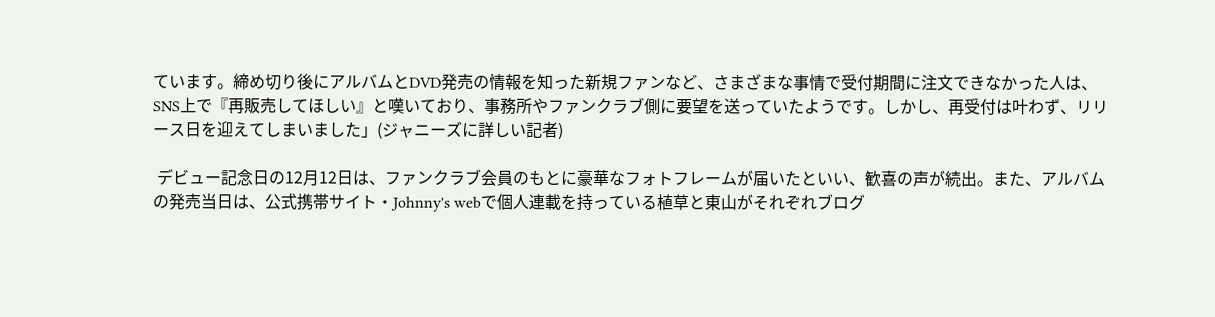ています。締め切り後にアルバムとDVD発売の情報を知った新規ファンなど、さまざまな事情で受付期間に注文できなかった人は、SNS上で『再販売してほしい』と嘆いており、事務所やファンクラブ側に要望を送っていたようです。しかし、再受付は叶わず、リリース日を迎えてしまいました」(ジャニーズに詳しい記者)

 デビュー記念日の12月12日は、ファンクラブ会員のもとに豪華なフォトフレームが届いたといい、歓喜の声が続出。また、アルバムの発売当日は、公式携帯サイト・Johnny's webで個人連載を持っている植草と東山がそれぞれブログ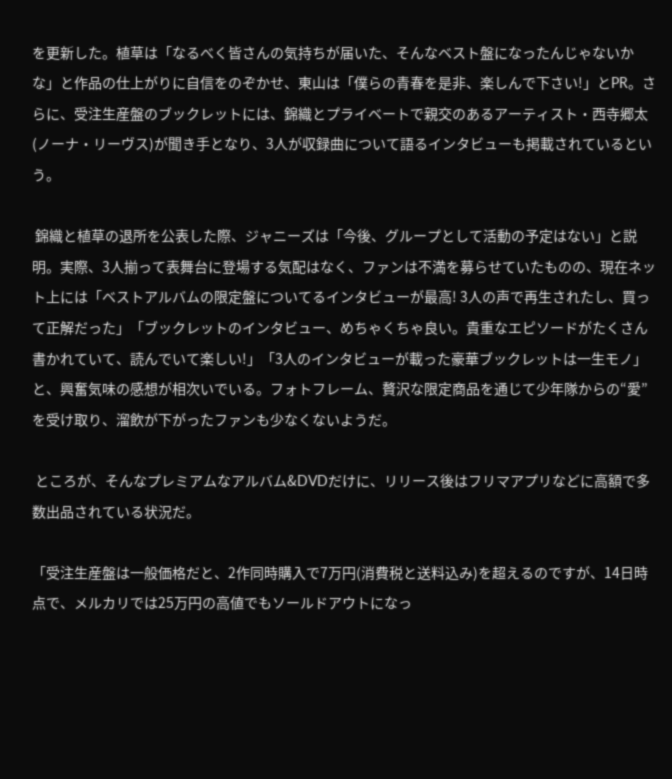を更新した。植草は「なるべく皆さんの気持ちが届いた、そんなベスト盤になったんじゃないかな」と作品の仕上がりに自信をのぞかせ、東山は「僕らの青春を是非、楽しんで下さい!」とPR。さらに、受注生産盤のブックレットには、錦織とプライベートで親交のあるアーティスト・西寺郷太(ノーナ・リーヴス)が聞き手となり、3人が収録曲について語るインタビューも掲載されているという。

 錦織と植草の退所を公表した際、ジャニーズは「今後、グループとして活動の予定はない」と説明。実際、3人揃って表舞台に登場する気配はなく、ファンは不満を募らせていたものの、現在ネット上には「ベストアルバムの限定盤についてるインタビューが最高! 3人の声で再生されたし、買って正解だった」「ブックレットのインタビュー、めちゃくちゃ良い。貴重なエピソードがたくさん書かれていて、読んでいて楽しい!」「3人のインタビューが載った豪華ブックレットは一生モノ」と、興奮気味の感想が相次いでいる。フォトフレーム、贅沢な限定商品を通じて少年隊からの“愛”を受け取り、溜飲が下がったファンも少なくないようだ。

 ところが、そんなプレミアムなアルバム&DVDだけに、リリース後はフリマアプリなどに高額で多数出品されている状況だ。

「受注生産盤は一般価格だと、2作同時購入で7万円(消費税と送料込み)を超えるのですが、14日時点で、メルカリでは25万円の高値でもソールドアウトになっ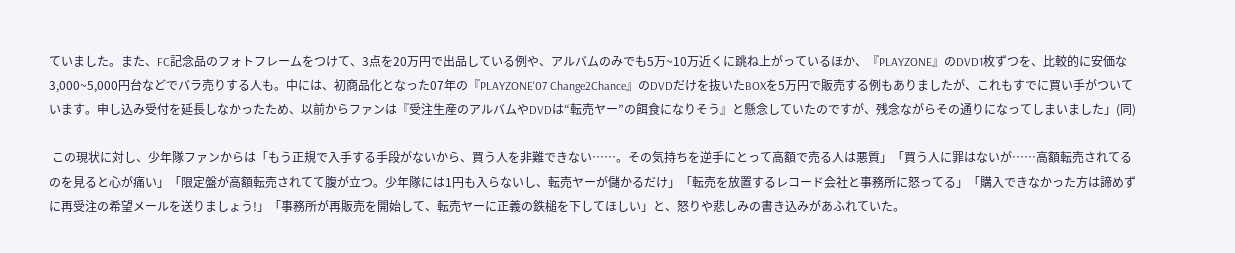ていました。また、FC記念品のフォトフレームをつけて、3点を20万円で出品している例や、アルバムのみでも5万~10万近くに跳ね上がっているほか、『PLAYZONE』のDVD1枚ずつを、比較的に安価な3,000~5,000円台などでバラ売りする人も。中には、初商品化となった07年の『PLAYZONE'07 Change2Chance』のDVDだけを抜いたBOXを5万円で販売する例もありましたが、これもすでに買い手がついています。申し込み受付を延長しなかったため、以前からファンは『受注生産のアルバムやDVDは“転売ヤー”の餌食になりそう』と懸念していたのですが、残念ながらその通りになってしまいました」(同)

 この現状に対し、少年隊ファンからは「もう正規で入手する手段がないから、買う人を非難できない……。その気持ちを逆手にとって高額で売る人は悪質」「買う人に罪はないが……高額転売されてるのを見ると心が痛い」「限定盤が高額転売されてて腹が立つ。少年隊には1円も入らないし、転売ヤーが儲かるだけ」「転売を放置するレコード会社と事務所に怒ってる」「購入できなかった方は諦めずに再受注の希望メールを送りましょう!」「事務所が再販売を開始して、転売ヤーに正義の鉄槌を下してほしい」と、怒りや悲しみの書き込みがあふれていた。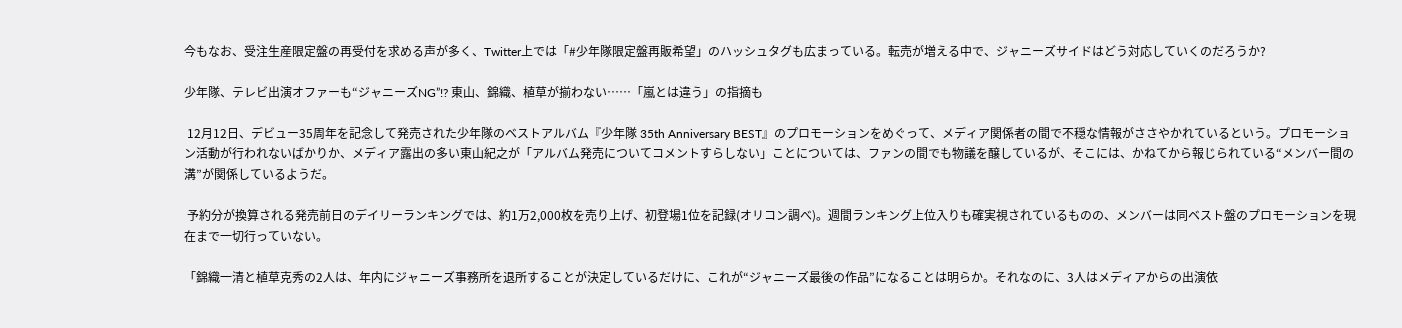今もなお、受注生産限定盤の再受付を求める声が多く、Twitter上では「#少年隊限定盤再販希望」のハッシュタグも広まっている。転売が増える中で、ジャニーズサイドはどう対応していくのだろうか?

少年隊、テレビ出演オファーも“ジャニーズNG”!? 東山、錦織、植草が揃わない……「嵐とは違う」の指摘も

 12月12日、デビュー35周年を記念して発売された少年隊のベストアルバム『少年隊 35th Anniversary BEST』のプロモーションをめぐって、メディア関係者の間で不穏な情報がささやかれているという。プロモーション活動が行われないばかりか、メディア露出の多い東山紀之が「アルバム発売についてコメントすらしない」ことについては、ファンの間でも物議を醸しているが、そこには、かねてから報じられている“メンバー間の溝”が関係しているようだ。

 予約分が換算される発売前日のデイリーランキングでは、約1万2,000枚を売り上げ、初登場1位を記録(オリコン調べ)。週間ランキング上位入りも確実視されているものの、メンバーは同ベスト盤のプロモーションを現在まで一切行っていない。

「錦織一清と植草克秀の2人は、年内にジャニーズ事務所を退所することが決定しているだけに、これが“ジャニーズ最後の作品”になることは明らか。それなのに、3人はメディアからの出演依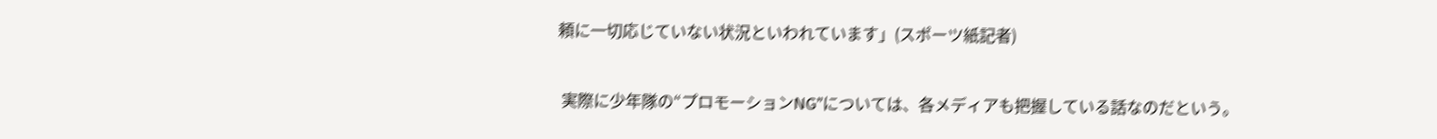頼に一切応じていない状況といわれています」(スポーツ紙記者)

 実際に少年隊の“プロモーションNG”については、各メディアも把握している話なのだという。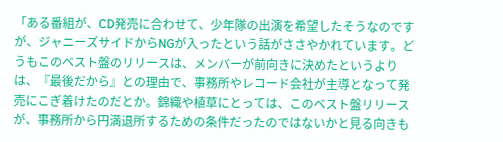「ある番組が、CD発売に合わせて、少年隊の出演を希望したそうなのですが、ジャニーズサイドからNGが入ったという話がささやかれています。どうもこのベスト盤のリリースは、メンバーが前向きに決めたというよりは、『最後だから』との理由で、事務所やレコード会社が主導となって発売にこぎ着けたのだとか。錦織や植草にとっては、このベスト盤リリースが、事務所から円満退所するための条件だったのではないかと見る向きも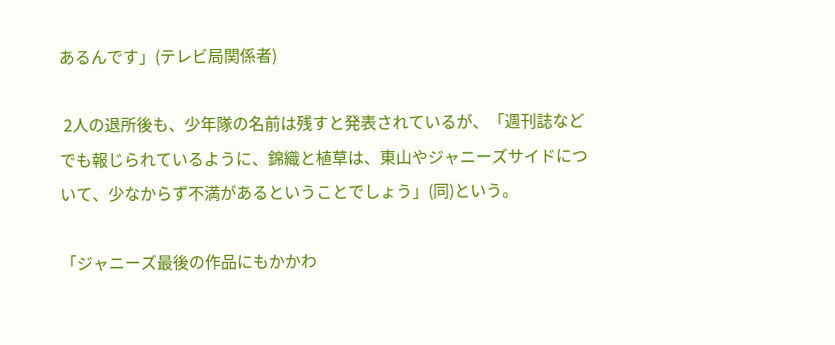あるんです」(テレビ局関係者)

 2人の退所後も、少年隊の名前は残すと発表されているが、「週刊誌などでも報じられているように、錦織と植草は、東山やジャニーズサイドについて、少なからず不満があるということでしょう」(同)という。

「ジャニーズ最後の作品にもかかわ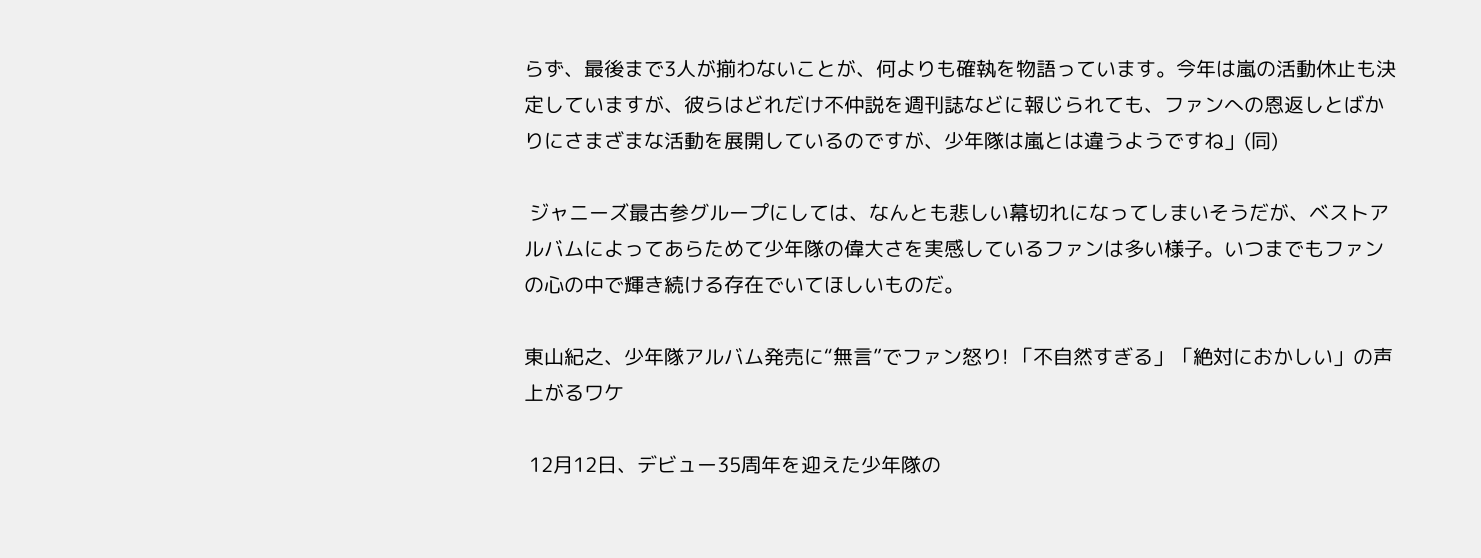らず、最後まで3人が揃わないことが、何よりも確執を物語っています。今年は嵐の活動休止も決定していますが、彼らはどれだけ不仲説を週刊誌などに報じられても、ファンへの恩返しとばかりにさまざまな活動を展開しているのですが、少年隊は嵐とは違うようですね」(同)

 ジャニーズ最古参グループにしては、なんとも悲しい幕切れになってしまいそうだが、ベストアルバムによってあらためて少年隊の偉大さを実感しているファンは多い様子。いつまでもファンの心の中で輝き続ける存在でいてほしいものだ。

東山紀之、少年隊アルバム発売に“無言”でファン怒り! 「不自然すぎる」「絶対におかしい」の声上がるワケ

 12月12日、デビュー35周年を迎えた少年隊の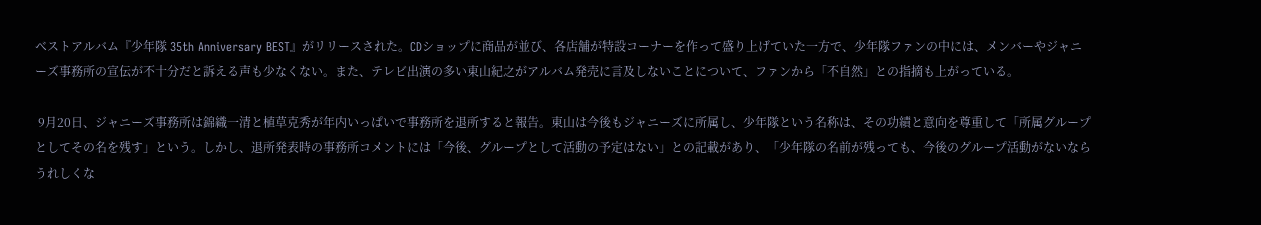ベストアルバム『少年隊 35th Anniversary BEST』がリリースされた。CDショップに商品が並び、各店舗が特設コーナーを作って盛り上げていた一方で、少年隊ファンの中には、メンバーやジャニーズ事務所の宣伝が不十分だと訴える声も少なくない。また、テレビ出演の多い東山紀之がアルバム発売に言及しないことについて、ファンから「不自然」との指摘も上がっている。

 9月20日、ジャニーズ事務所は錦織一清と植草克秀が年内いっぱいで事務所を退所すると報告。東山は今後もジャニーズに所属し、少年隊という名称は、その功績と意向を尊重して「所属グループとしてその名を残す」という。しかし、退所発表時の事務所コメントには「今後、グループとして活動の予定はない」との記載があり、「少年隊の名前が残っても、今後のグループ活動がないならうれしくな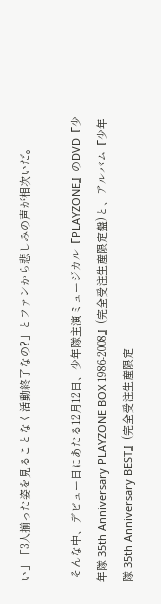い」「3人揃った姿を見ることなく活動終了なの?」とファンから悲しみの声が相次いだ。

 そんな中、デビュー日にあたる12月12日、少年隊主演ミュージカル『PLAYZONE』のDVD『少年隊 35th Anniversary PLAYZONE BOX 1986-2008』(完全受注生産限定盤)と、アルバム『少年隊 35th Anniversary BEST』(完全受注生産限定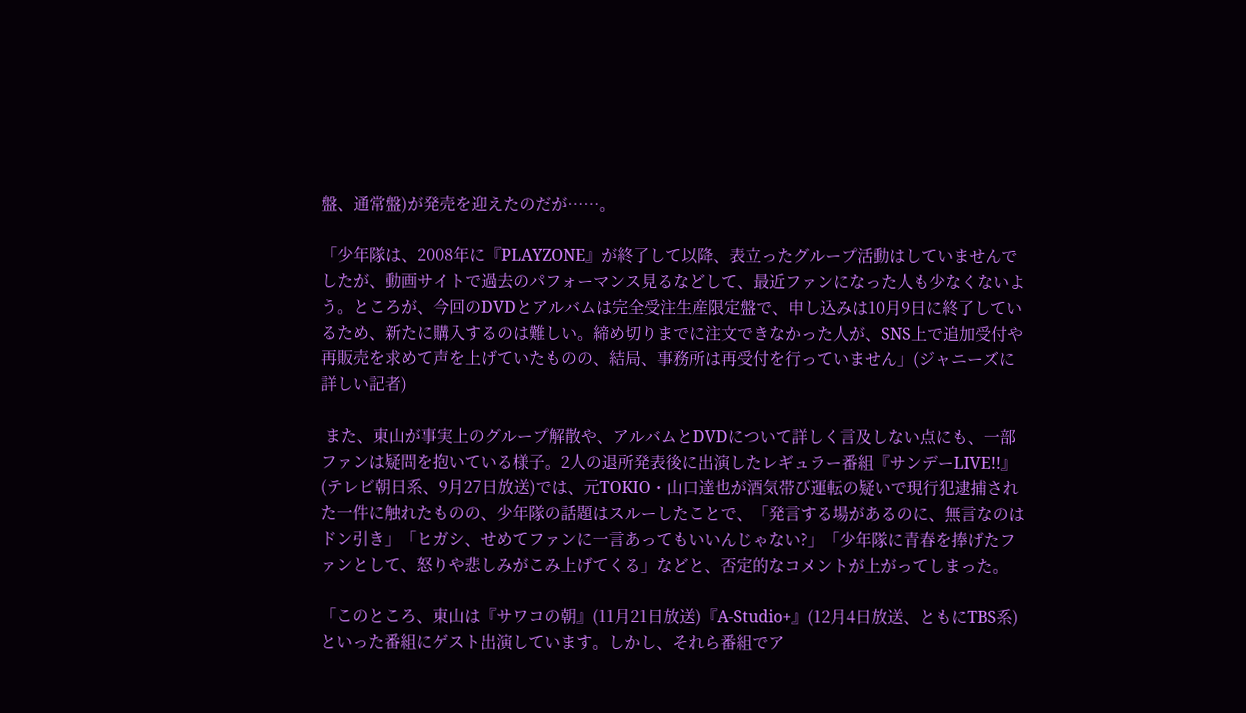盤、通常盤)が発売を迎えたのだが……。

「少年隊は、2008年に『PLAYZONE』が終了して以降、表立ったグループ活動はしていませんでしたが、動画サイトで過去のパフォーマンス見るなどして、最近ファンになった人も少なくないよう。ところが、今回のDVDとアルバムは完全受注生産限定盤で、申し込みは10月9日に終了しているため、新たに購入するのは難しい。締め切りまでに注文できなかった人が、SNS上で追加受付や再販売を求めて声を上げていたものの、結局、事務所は再受付を行っていません」(ジャニーズに詳しい記者)

 また、東山が事実上のグループ解散や、アルバムとDVDについて詳しく言及しない点にも、一部ファンは疑問を抱いている様子。2人の退所発表後に出演したレギュラー番組『サンデーLIVE!!』(テレビ朝日系、9月27日放送)では、元TOKIO・山口達也が酒気帯び運転の疑いで現行犯逮捕された一件に触れたものの、少年隊の話題はスルーしたことで、「発言する場があるのに、無言なのはドン引き」「ヒガシ、せめてファンに一言あってもいいんじゃない?」「少年隊に青春を捧げたファンとして、怒りや悲しみがこみ上げてくる」などと、否定的なコメントが上がってしまった。

「このところ、東山は『サワコの朝』(11月21日放送)『A-Studio+』(12月4日放送、ともにTBS系)といった番組にゲスト出演しています。しかし、それら番組でア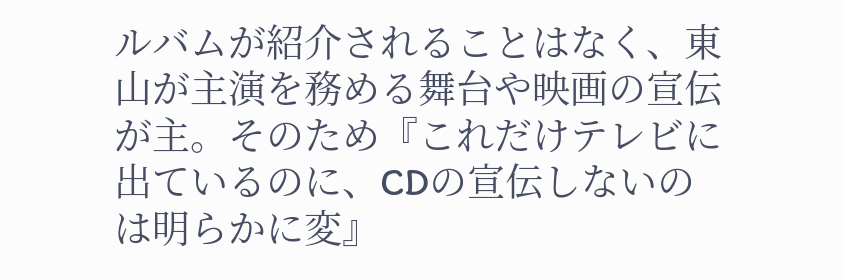ルバムが紹介されることはなく、東山が主演を務める舞台や映画の宣伝が主。そのため『これだけテレビに出ているのに、CDの宣伝しないのは明らかに変』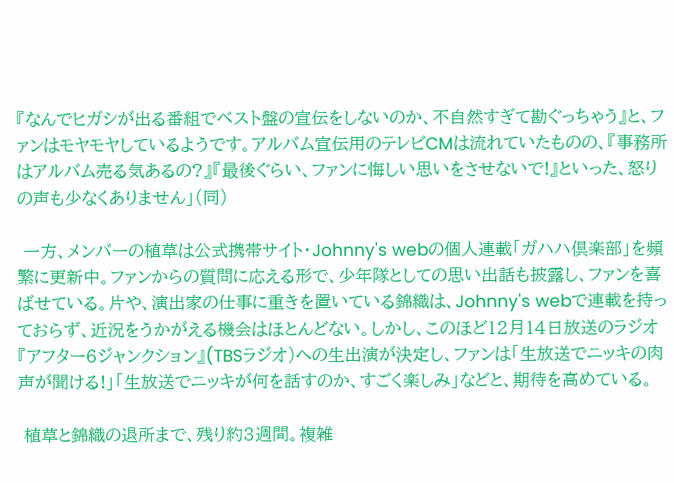『なんでヒガシが出る番組でベスト盤の宣伝をしないのか、不自然すぎて勘ぐっちゃう』と、ファンはモヤモヤしているようです。アルバム宣伝用のテレビCMは流れていたものの、『事務所はアルバム売る気あるの?』『最後ぐらい、ファンに悔しい思いをさせないで!』といった、怒りの声も少なくありません」(同)

 一方、メンバーの植草は公式携帯サイト・Johnny's webの個人連載「ガハハ倶楽部」を頻繁に更新中。ファンからの質問に応える形で、少年隊としての思い出話も披露し、ファンを喜ばせている。片や、演出家の仕事に重きを置いている錦織は、Johnny's webで連載を持っておらず、近況をうかがえる機会はほとんどない。しかし、このほど12月14日放送のラジオ『アフター6ジャンクション』(TBSラジオ)への生出演が決定し、ファンは「生放送でニッキの肉声が聞ける!」「生放送でニッキが何を話すのか、すごく楽しみ」などと、期待を高めている。

 植草と錦織の退所まで、残り約3週間。複雑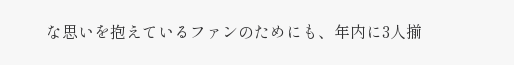な思いを抱えているファンのためにも、年内に3人揃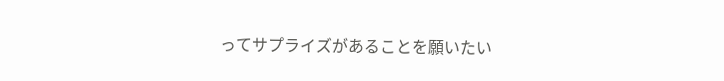ってサプライズがあることを願いたい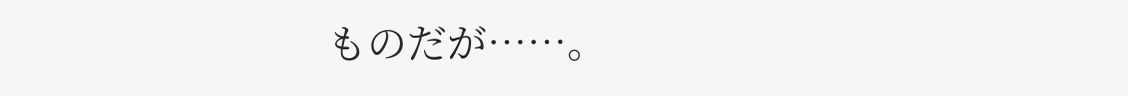ものだが……。